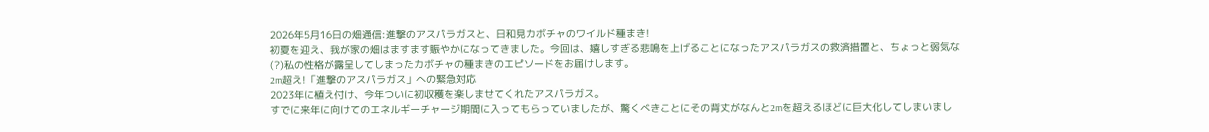2026年5月16日の畑通信:進撃のアスパラガスと、日和見カボチャのワイルド種まき!
初夏を迎え、我が家の畑はますます賑やかになってきました。今回は、嬉しすぎる悲鳴を上げることになったアスパラガスの救済措置と、ちょっと弱気な(?)私の性格が露呈してしまったカボチャの種まきのエピソードをお届けします。
2m超え!「進撃のアスパラガス」への緊急対応
2023年に植え付け、今年ついに初収穫を楽しませてくれたアスパラガス。
すでに来年に向けてのエネルギーチャージ期間に入ってもらっていましたが、驚くべきことにその背丈がなんと2mを超えるほどに巨大化してしまいまし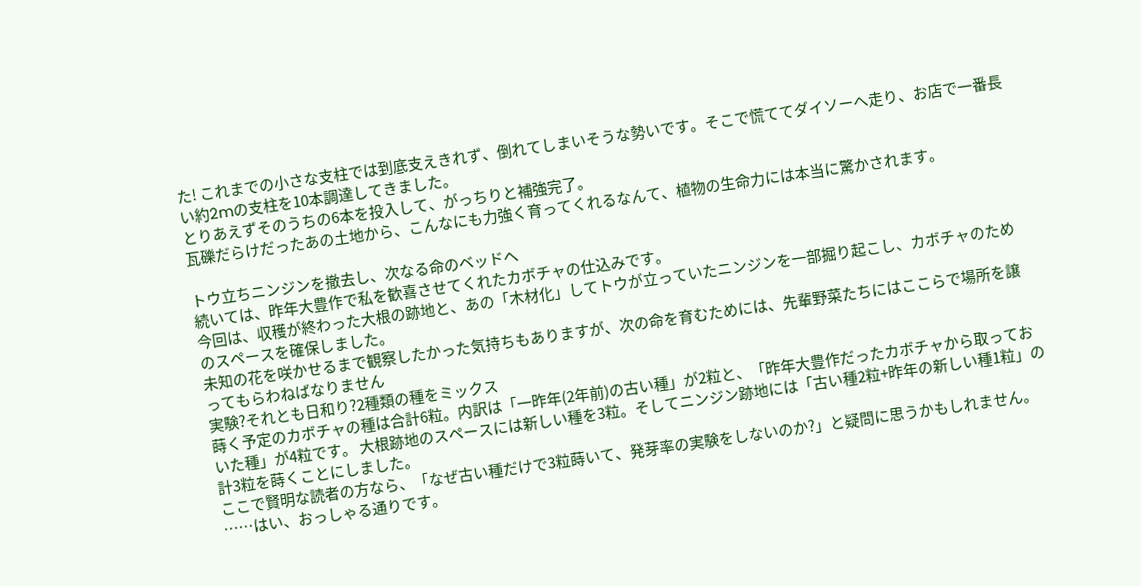た! これまでの小さな支柱では到底支えきれず、倒れてしまいそうな勢いです。そこで慌ててダイソーへ走り、お店で一番長い約2mの支柱を10本調達してきました。
とりあえずそのうちの6本を投入して、がっちりと補強完了。
瓦礫だらけだったあの土地から、こんなにも力強く育ってくれるなんて、植物の生命力には本当に驚かされます。

トウ立ちニンジンを撤去し、次なる命のベッドへ
続いては、昨年大豊作で私を歓喜させてくれたカボチャの仕込みです。
今回は、収穫が終わった大根の跡地と、あの「木材化」してトウが立っていたニンジンを一部掘り起こし、カボチャのためのスペースを確保しました。
未知の花を咲かせるまで観察したかった気持ちもありますが、次の命を育むためには、先輩野菜たちにはここらで場所を譲ってもらわねばなりません
実験?それとも日和り?2種類の種をミックス
蒔く予定のカボチャの種は合計6粒。内訳は「一昨年(2年前)の古い種」が2粒と、「昨年大豊作だったカボチャから取っておいた種」が4粒です。 大根跡地のスペースには新しい種を3粒。そしてニンジン跡地には「古い種2粒+昨年の新しい種1粒」の計3粒を蒔くことにしました。
ここで賢明な読者の方なら、「なぜ古い種だけで3粒蒔いて、発芽率の実験をしないのか?」と疑問に思うかもしれません。 ……はい、おっしゃる通りです。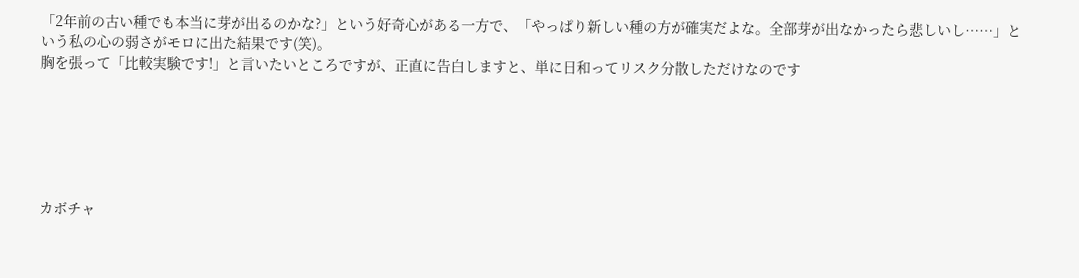「2年前の古い種でも本当に芽が出るのかな?」という好奇心がある一方で、「やっぱり新しい種の方が確実だよな。全部芽が出なかったら悲しいし……」という私の心の弱さがモロに出た結果です(笑)。
胸を張って「比較実験です!」と言いたいところですが、正直に告白しますと、単に日和ってリスク分散しただけなのです






カボチャ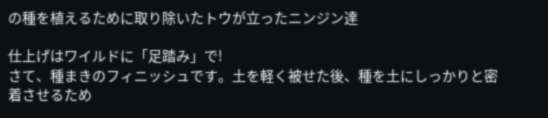の種を植えるために取り除いたトウが立ったニンジン達

仕上げはワイルドに「足踏み」で!
さて、種まきのフィニッシュです。土を軽く被せた後、種を土にしっかりと密着させるため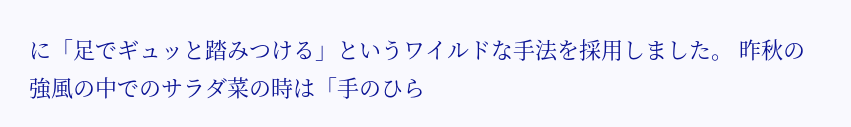に「足でギュッと踏みつける」というワイルドな手法を採用しました。 昨秋の強風の中でのサラダ菜の時は「手のひら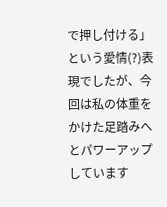で押し付ける」という愛情(?)表現でしたが、今回は私の体重をかけた足踏みへとパワーアップしています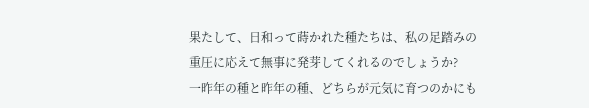果たして、日和って蒔かれた種たちは、私の足踏みの重圧に応えて無事に発芽してくれるのでしょうか?
一昨年の種と昨年の種、どちらが元気に育つのかにも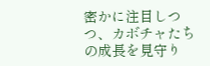密かに注目しつつ、カボチャたちの成長を見守り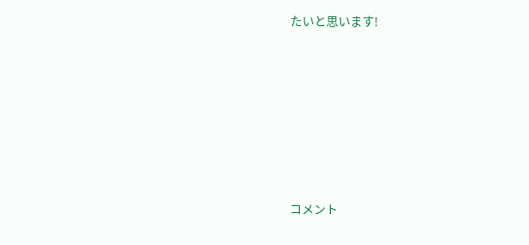たいと思います!









コメント